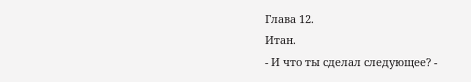Глава 12.
Итан.
- И что ты сделал следующее? -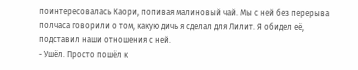поинтересовалась Каори, попивая малиновый чай. Мы с ней без перерыва полчаса говорили о том, какую дичь я сделал для Лилит. Я обидел её, подставил наши отношения с ней.
- Ушёл. Просто пошёл к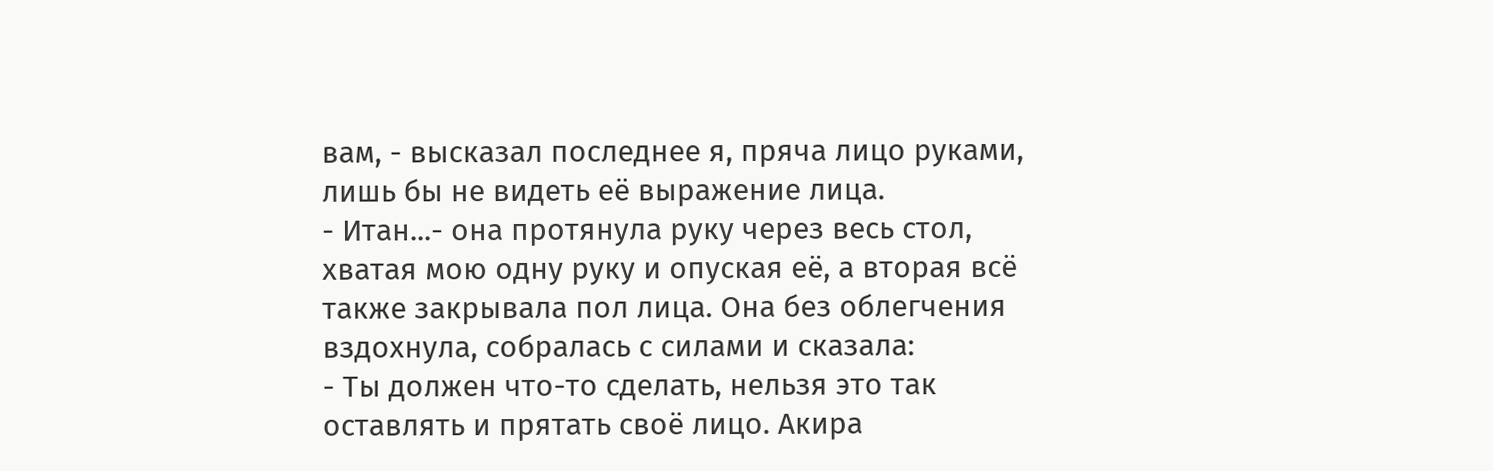вам, - высказал последнее я, пряча лицо руками, лишь бы не видеть её выражение лица.
- Итан...- она протянула руку через весь стол, хватая мою одну руку и опуская её, а вторая всё также закрывала пол лица. Она без облегчения вздохнула, собралась с силами и сказала:
- Ты должен что-то сделать, нельзя это так оставлять и прятать своё лицо. Акира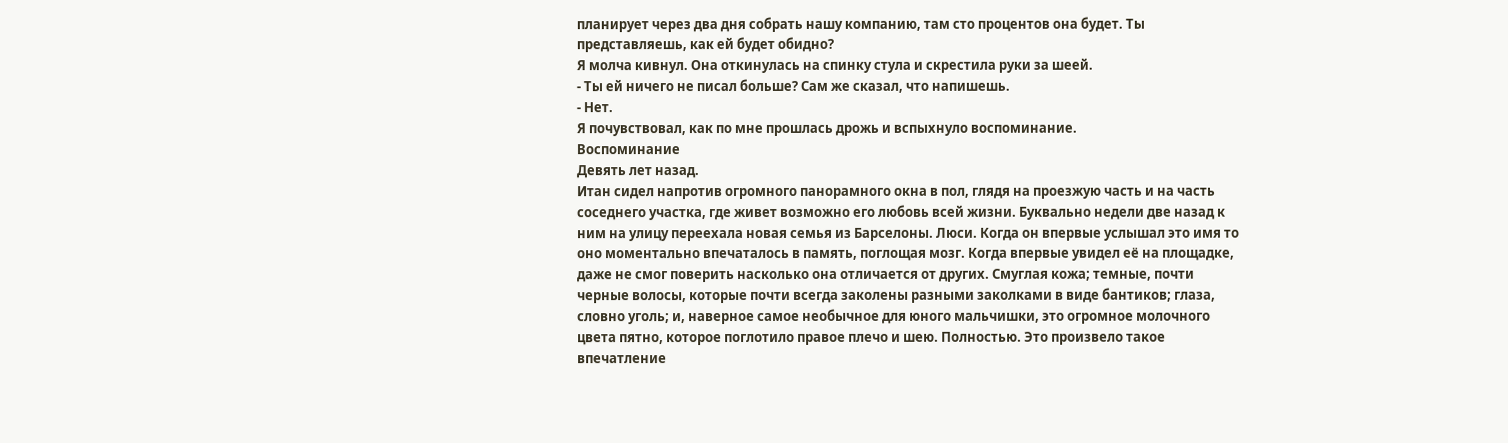планирует через два дня собрать нашу компанию, там сто процентов она будет. Ты представляешь, как ей будет обидно?
Я молча кивнул. Она откинулась на спинку стула и скрестила руки за шеей.
- Ты ей ничего не писал больше? Сам же сказал, что напишешь.
- Нет.
Я почувствовал, как по мне прошлась дрожь и вспыхнуло воспоминание.
Воспоминание
Девять лет назад.
Итан сидел напротив огромного панорамного окна в пол, глядя на проезжую часть и на часть соседнего участка, где живет возможно его любовь всей жизни. Буквально недели две назад к ним на улицу переехала новая семья из Барселоны. Люси. Когда он впервые услышал это имя то оно моментально впечаталось в память, поглощая мозг. Когда впервые увидел её на площадке, даже не смог поверить насколько она отличается от других. Смуглая кожа; темные, почти черные волосы, которые почти всегда заколены разными заколками в виде бантиков; глаза, словно уголь; и, наверное самое необычное для юного мальчишки, это огромное молочного цвета пятно, которое поглотило правое плечо и шею. Полностью. Это произвело такое впечатление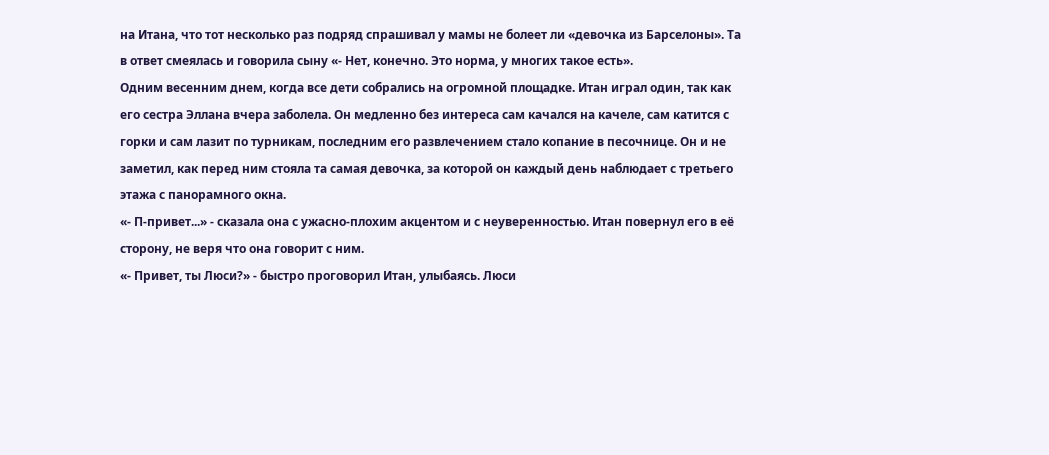на Итана, что тот несколько раз подряд спрашивал у мамы не болеет ли «девочка из Барселоны». Та в ответ смеялась и говорила сыну «- Нет, конечно. Это норма, у многих такое есть».
Одним весенним днем, когда все дети собрались на огромной площадке. Итан играл один, так как его сестра Эллана вчера заболела. Он медленно без интереса сам качался на качеле, сам катится с горки и сам лазит по турникам, последним его развлечением стало копание в песочнице. Он и не заметил, как перед ним стояла та самая девочка, за которой он каждый день наблюдает с третьего этажа с панорамного окна.
«- П-привет...» - сказала она с ужасно-плохим акцентом и с неуверенностью. Итан повернул его в её сторону, не веря что она говорит с ним.
«- Привет, ты Люси?» - быстро проговорил Итан, улыбаясь. Люси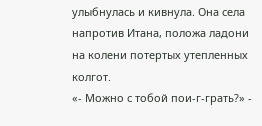улыбнулась и кивнула. Она села напротив Итана, положа ладони на колени потертых утепленных колгот.
«- Можно с тобой пои-г-грать?» -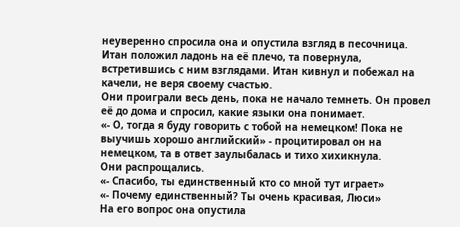неуверенно спросила она и опустила взгляд в песочница.
Итан положил ладонь на её плечо, та повернула, встретившись с ним взглядами. Итан кивнул и побежал на качели, не веря своему счастью.
Они проиграли весь день, пока не начало темнеть. Он провел её до дома и спросил, какие языки она понимает.
«- О, тогда я буду говорить с тобой на немецком! Пока не выучишь хорошо английский» - процитировал он на немецком, та в ответ заулыбалась и тихо хихикнула.
Они распрощались.
«- Спасибо, ты единственный кто со мной тут играет»
«- Почему единственный? Ты очень красивая, Люси»
На его вопрос она опустила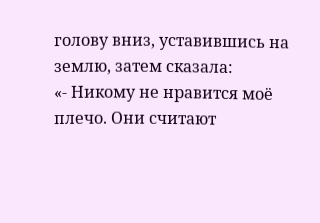голову вниз, уставившись на землю, затем сказала:
«- Никому не нравится моё плечо. Они считают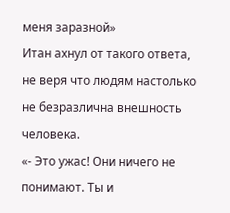меня заразной»
Итан ахнул от такого ответа, не веря что людям настолько не безразлична внешность человека.
«- Это ужас! Они ничего не понимают. Ты и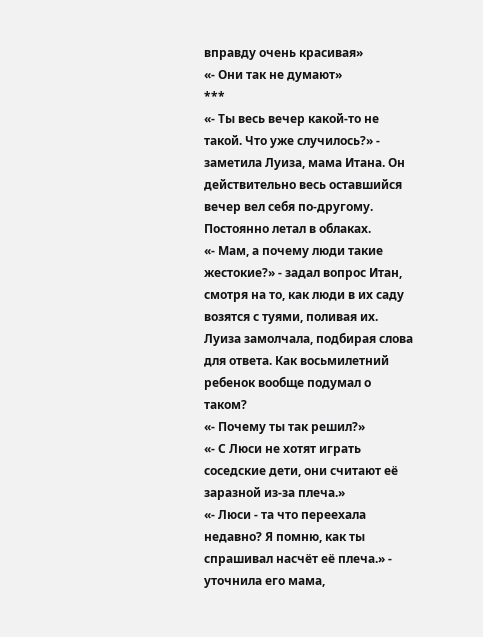вправду очень красивая»
«- Они так не думают»
***
«- Ты весь вечер какой-то не такой. Что уже случилось?» - заметила Луиза, мама Итана. Он действительно весь оставшийся вечер вел себя по-другому. Постоянно летал в облаках.
«- Мам, а почему люди такие жестокие?» - задал вопрос Итан, смотря на то, как люди в их саду возятся с туями, поливая их. Луиза замолчала, подбирая слова для ответа. Как восьмилетний ребенок вообще подумал о таком?
«- Почему ты так решил?»
«- С Люси не хотят играть соседские дети, они считают её заразной из-за плеча.»
«- Люси - та что переехала недавно? Я помню, как ты спрашивал насчёт её плеча.» - уточнила его мама,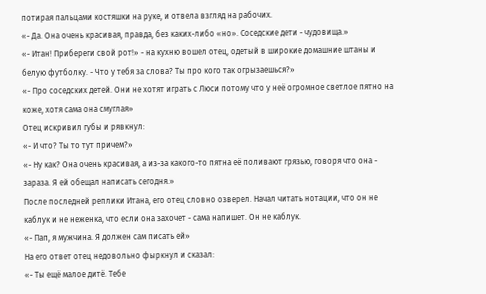потирая пальцами костяшки на руке, и отвела взгляд на рабочих.
«- Да. Она очень красивая, правда, без каких-либо «но». Соседские дети - чудовища.»
«- Итан! Прибереги свой рот!» - на кухню вошел отец, одетый в широкие домашние штаны и белую футболку. - Что у тебя за слова? Ты про кого так огрызаешься?»
«- Про соседских детей. Они не хотят играть с Люси потому что у неё огромное светлое пятно на коже, хотя сама она смуглая»
Отец искривил губы и рявкнул:
«- И что? Ты то тут причем?»
«- Ну как? Она очень красивая, а из-за какого-то пятна её поливают грязью, говоря что она - зараза. Я ей обещал написать сегодня.»
После последней реплики Итана, его отец словно озверел. Начал читать нотации, что он не каблук и не неженка, что если она захочет - сама напишет. Он не каблук.
«- Пап, я мужчина. Я должен сам писать ей»
На его ответ отец недовольно фыркнул и сказал:
«- Ты ещё малое дитё. Тебе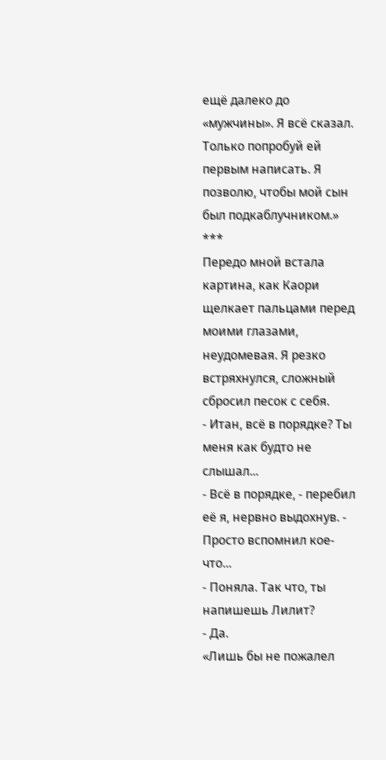ещё далеко до «мужчины». Я всё сказал. Только попробуй ей первым написать. Я позволю, чтобы мой сын был подкаблучником.»
***
Передо мной встала картина, как Каори щелкает пальцами перед моими глазами, неудомевая. Я резко встряхнулся, сложный сбросил песок с себя.
- Итан, всё в порядке? Ты меня как будто не слышал...
- Всё в порядке, - перебил её я, нервно выдохнув. - Просто вспомнил кое-что...
- Поняла. Так что, ты напишешь Лилит?
- Да.
«Лишь бы не пожалел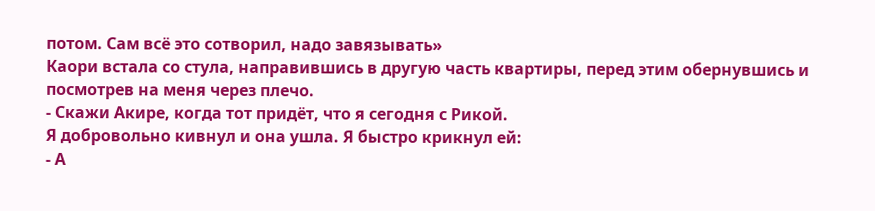потом. Сам всё это сотворил, надо завязывать»
Каори встала со стула, направившись в другую часть квартиры, перед этим обернувшись и посмотрев на меня через плечо.
- Скажи Акире, когда тот придёт, что я сегодня с Рикой.
Я добровольно кивнул и она ушла. Я быстро крикнул ей:
- А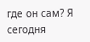где он сам? Я сегодня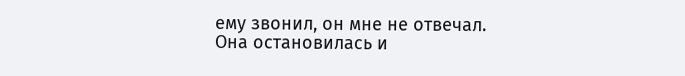ему звонил, он мне не отвечал.
Она остановилась и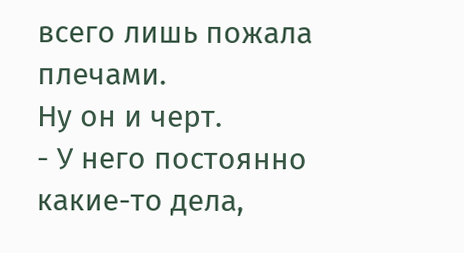всего лишь пожала плечами.
Ну он и черт.
- У него постоянно какие-то дела,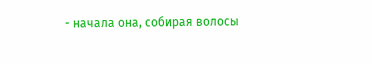- начала она, собирая волосы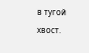в тугой хвост.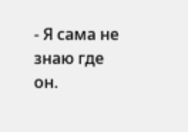- Я сама не знаю где он.